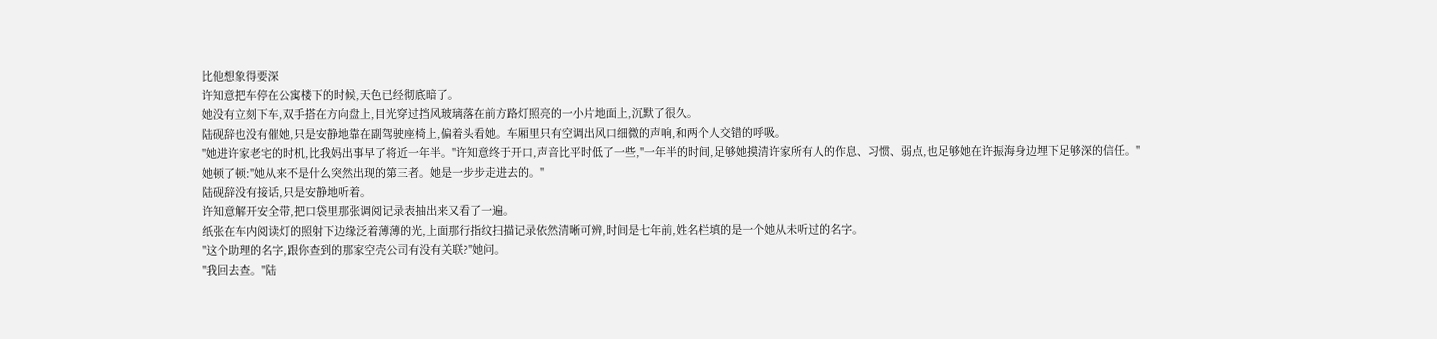比他想象得要深
许知意把车停在公寓楼下的时候,天色已经彻底暗了。
她没有立刻下车,双手搭在方向盘上,目光穿过挡风玻璃落在前方路灯照亮的一小片地面上,沉默了很久。
陆砚辞也没有催她,只是安静地靠在副驾驶座椅上,偏着头看她。车厢里只有空调出风口细微的声响,和两个人交错的呼吸。
"她进许家老宅的时机,比我妈出事早了将近一年半。"许知意终于开口,声音比平时低了一些,"一年半的时间,足够她摸清许家所有人的作息、习惯、弱点,也足够她在许振海身边埋下足够深的信任。"
她顿了顿:"她从来不是什么突然出现的第三者。她是一步步走进去的。"
陆砚辞没有接话,只是安静地听着。
许知意解开安全带,把口袋里那张调阅记录表抽出来又看了一遍。
纸张在车内阅读灯的照射下边缘泛着薄薄的光,上面那行指纹扫描记录依然清晰可辨,时间是七年前,姓名栏填的是一个她从未听过的名字。
"这个助理的名字,跟你查到的那家空壳公司有没有关联?"她问。
"我回去查。"陆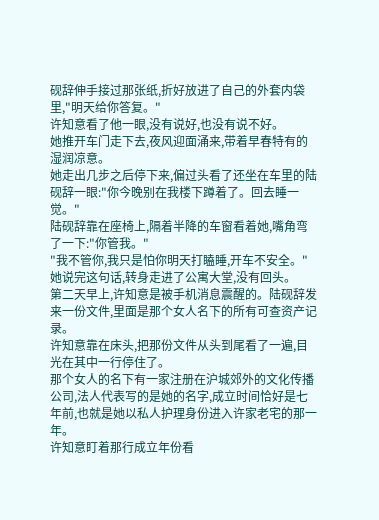砚辞伸手接过那张纸,折好放进了自己的外套内袋里,"明天给你答复。"
许知意看了他一眼,没有说好,也没有说不好。
她推开车门走下去,夜风迎面涌来,带着早春特有的湿润凉意。
她走出几步之后停下来,偏过头看了还坐在车里的陆砚辞一眼:"你今晚别在我楼下蹲着了。回去睡一觉。"
陆砚辞靠在座椅上,隔着半降的车窗看着她,嘴角弯了一下:"你管我。"
"我不管你,我只是怕你明天打瞌睡,开车不安全。"
她说完这句话,转身走进了公寓大堂,没有回头。
第二天早上,许知意是被手机消息震醒的。陆砚辞发来一份文件,里面是那个女人名下的所有可查资产记录。
许知意靠在床头,把那份文件从头到尾看了一遍,目光在其中一行停住了。
那个女人的名下有一家注册在沪城郊外的文化传播公司,法人代表写的是她的名字,成立时间恰好是七年前,也就是她以私人护理身份进入许家老宅的那一年。
许知意盯着那行成立年份看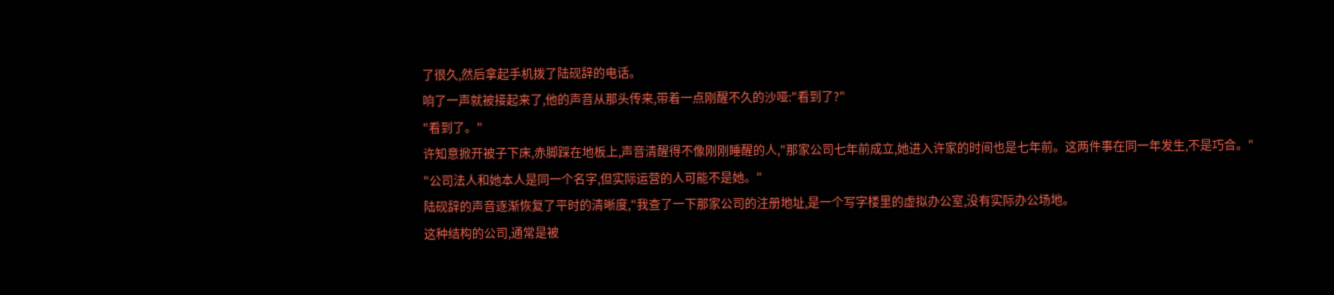了很久,然后拿起手机拨了陆砚辞的电话。
响了一声就被接起来了,他的声音从那头传来,带着一点刚醒不久的沙哑:"看到了?"
"看到了。"
许知意掀开被子下床,赤脚踩在地板上,声音清醒得不像刚刚睡醒的人,"那家公司七年前成立,她进入许家的时间也是七年前。这两件事在同一年发生,不是巧合。"
"公司法人和她本人是同一个名字,但实际运营的人可能不是她。"
陆砚辞的声音逐渐恢复了平时的清晰度,"我查了一下那家公司的注册地址,是一个写字楼里的虚拟办公室,没有实际办公场地。
这种结构的公司,通常是被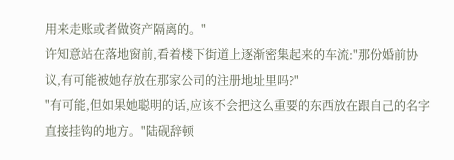用来走账或者做资产隔离的。"
许知意站在落地窗前,看着楼下街道上逐渐密集起来的车流:"那份婚前协议,有可能被她存放在那家公司的注册地址里吗?"
"有可能,但如果她聪明的话,应该不会把这么重要的东西放在跟自己的名字直接挂钩的地方。"陆砚辞顿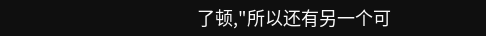了顿,"所以还有另一个可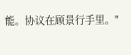能。协议在顾景行手里。"